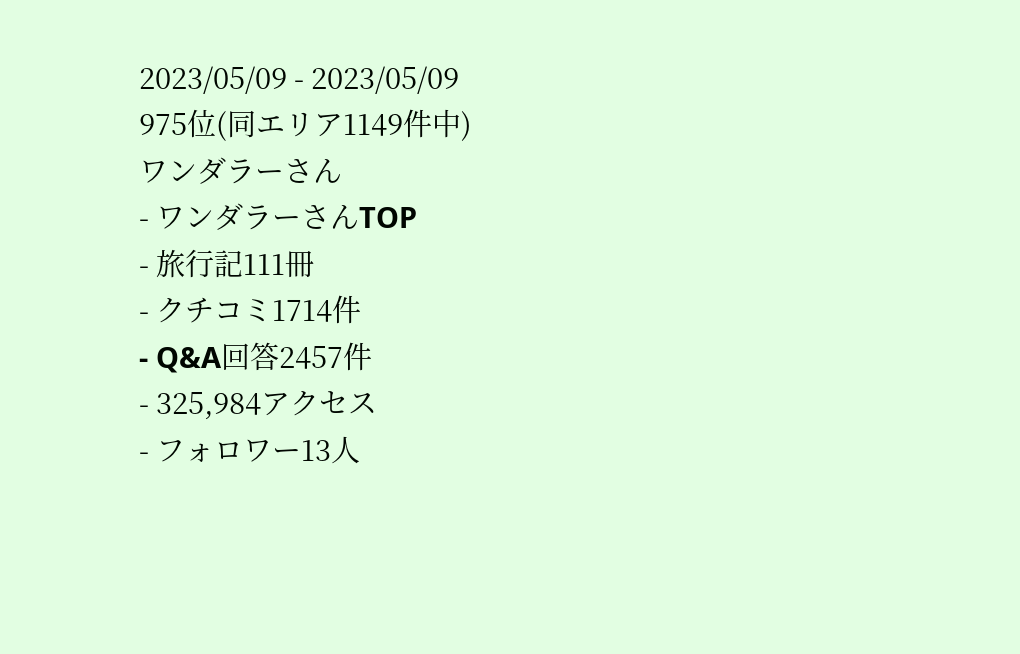2023/05/09 - 2023/05/09
975位(同エリア1149件中)
ワンダラーさん
- ワンダラーさんTOP
- 旅行記111冊
- クチコミ1714件
- Q&A回答2457件
- 325,984アクセス
- フォロワー13人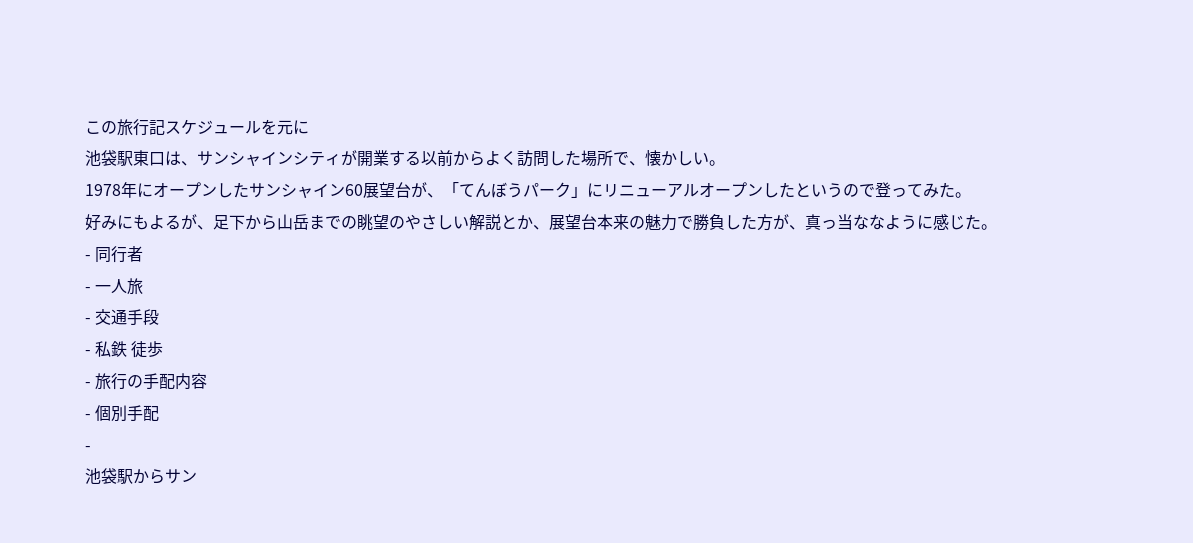この旅行記スケジュールを元に
池袋駅東口は、サンシャインシティが開業する以前からよく訪問した場所で、懐かしい。
1978年にオープンしたサンシャイン60展望台が、「てんぼうパーク」にリニューアルオープンしたというので登ってみた。
好みにもよるが、足下から山岳までの眺望のやさしい解説とか、展望台本来の魅力で勝負した方が、真っ当ななように感じた。
- 同行者
- 一人旅
- 交通手段
- 私鉄 徒歩
- 旅行の手配内容
- 個別手配
-
池袋駅からサン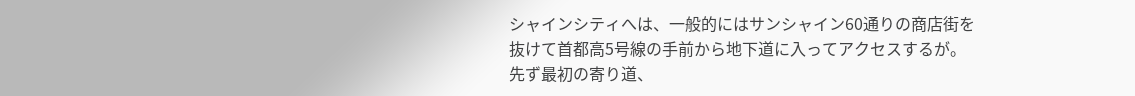シャインシティへは、一般的にはサンシャイン60通りの商店街を抜けて首都高5号線の手前から地下道に入ってアクセスするが。
先ず最初の寄り道、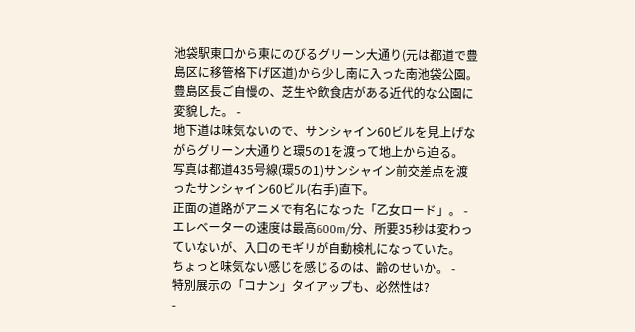池袋駅東口から東にのびるグリーン大通り(元は都道で豊島区に移管格下げ区道)から少し南に入った南池袋公園。
豊島区長ご自慢の、芝生や飲食店がある近代的な公園に変貌した。 -
地下道は味気ないので、サンシャイン60ビルを見上げながらグリーン大通りと環5の1を渡って地上から迫る。
写真は都道435号線(環5の1)サンシャイン前交差点を渡ったサンシャイン60ビル(右手)直下。
正面の道路がアニメで有名になった「乙女ロード」。 -
エレべーターの速度は最高600m/分、所要35秒は変わっていないが、入口のモギリが自動検札になっていた。
ちょっと味気ない感じを感じるのは、齢のせいか。 -
特別展示の「コナン」タイアップも、必然性は?
-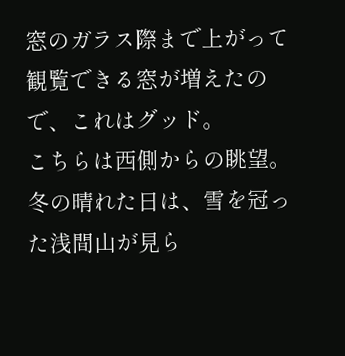窓のガラス際まで上がって観覧できる窓が増えたので、これはグッド。
こちらは西側からの眺望。冬の晴れた日は、雪を冠った浅間山が見ら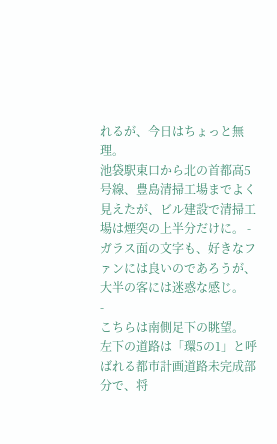れるが、今日はちょっと無理。
池袋駅東口から北の首都高5号線、豊島清掃工場までよく見えたが、ビル建設で清掃工場は煙突の上半分だけに。 -
ガラス面の文字も、好きなファンには良いのであろうが、大半の客には迷惑な感じ。
-
こちらは南側足下の眺望。
左下の道路は「環5の1」と呼ばれる都市計画道路未完成部分で、将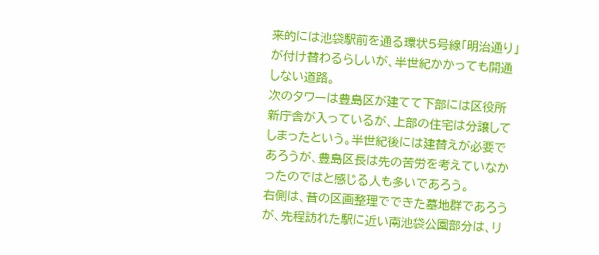来的には池袋駅前を通る環状5号線「明治通り」が付け替わるらしいが、半世紀かかっても開通しない道路。
次のタワーは豊島区が建てて下部には区役所新庁舎が入っているが、上部の住宅は分譲してしまったという。半世紀後には建替えが必要であろうが、豊島区長は先の苦労を考えていなかったのではと感じる人も多いであろう。
右側は、昔の区画整理でできた墓地群であろうが、先程訪れた駅に近い南池袋公園部分は、リ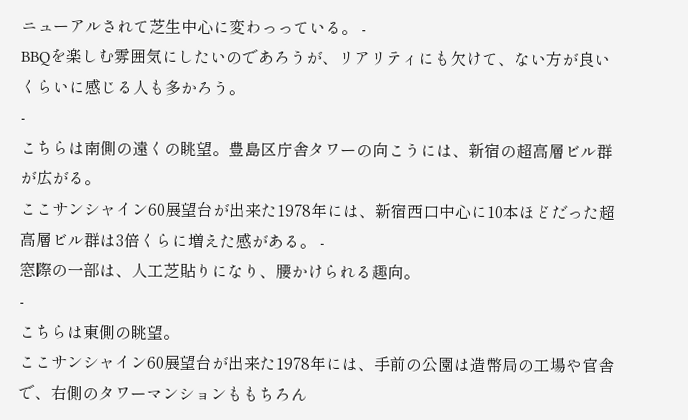ニューアルされて芝生中心に変わっっている。 -
BBQを楽しむ雰囲気にしたいのであろうが、リアリティにも欠けて、ない方が良いくらいに感じる人も多かろう。
-
こちらは南側の遠くの眺望。豊島区庁舎タワーの向こうには、新宿の超高層ビル群が広がる。
ここサンシャイン60展望台が出来た1978年には、新宿西口中心に10本ほどだった超高層ビル群は3倍くらに増えた感がある。 -
窓際の一部は、人工芝貼りになり、腰かけられる趣向。
-
こちらは東側の眺望。
ここサンシャイン60展望台が出来た1978年には、手前の公園は造幣局の工場や官舎で、右側のタワーマンションももちろん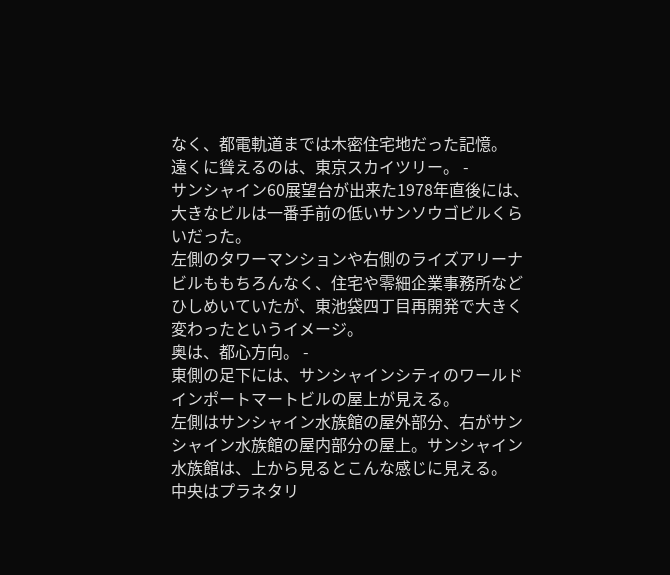なく、都電軌道までは木密住宅地だった記憶。
遠くに聳えるのは、東京スカイツリー。 -
サンシャイン60展望台が出来た1978年直後には、大きなビルは一番手前の低いサンソウゴビルくらいだった。
左側のタワーマンションや右側のライズアリーナビルももちろんなく、住宅や零細企業事務所などひしめいていたが、東池袋四丁目再開発で大きく変わったというイメージ。
奥は、都心方向。 -
東側の足下には、サンシャインシティのワールドインポートマートビルの屋上が見える。
左側はサンシャイン水族館の屋外部分、右がサンシャイン水族館の屋内部分の屋上。サンシャイン水族館は、上から見るとこんな感じに見える。
中央はプラネタリ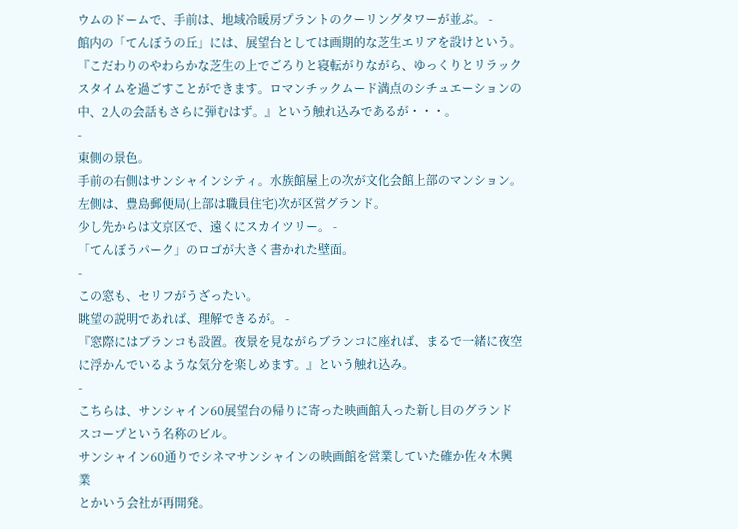ウムのドームで、手前は、地域冷暖房プラントのクーリングタワーが並ぶ。 -
館内の「てんぼうの丘」には、展望台としては画期的な芝生エリアを設けという。『こだわりのやわらかな芝生の上でごろりと寝転がりながら、ゆっくりとリラックスタイムを過ごすことができます。ロマンチックムード満点のシチュエーションの中、2人の会話もさらに弾むはず。』という触れ込みであるが・・・。
-
東側の景色。
手前の右側はサンシャインシティ。水族館屋上の次が文化会館上部のマンション。
左側は、豊島郵便局(上部は職員住宅)次が区営グランド。
少し先からは文京区で、遠くにスカイツリー。 -
「てんぼうパーク」のロゴが大きく書かれた壁面。
-
この窓も、セリフがうざったい。
眺望の説明であれば、理解できるが。 -
『窓際にはブランコも設置。夜景を見ながらブランコに座れば、まるで一緒に夜空に浮かんでいるような気分を楽しめます。』という触れ込み。
-
こちらは、サンシャイン60展望台の帰りに寄った映画館入った新し目のグランドスコープという名称のビル。
サンシャイン60通りでシネマサンシャインの映画館を営業していた確か佐々木興業
とかいう会社が再開発。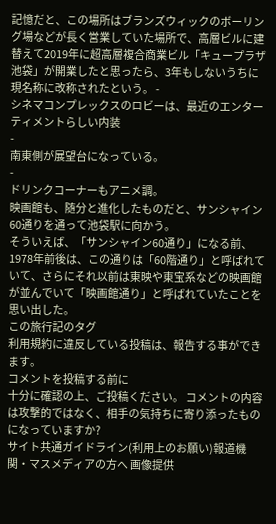記憶だと、この場所はブランズウィックのボーリング場などが長く営業していた場所で、高層ビルに建替えて2019年に超高層複合商業ビル「キュープラザ池袋」が開業したと思ったら、3年もしないうちに現名称に改称されたという。 -
シネマコンプレックスのロビーは、最近のエンターティメントらしい内装
-
南東側が展望台になっている。
-
ドリンクコーナーもアニメ調。
映画館も、随分と進化したものだと、サンシャイン60通りを通って池袋駅に向かう。
そういえば、「サンシャイン60通り」になる前、1978年前後は、この通りは「60階通り」と呼ばれていて、さらにそれ以前は東映や東宝系などの映画館が並んでいて「映画館通り」と呼ばれていたことを思い出した。
この旅行記のタグ
利用規約に違反している投稿は、報告する事ができます。
コメントを投稿する前に
十分に確認の上、ご投稿ください。 コメントの内容は攻撃的ではなく、相手の気持ちに寄り添ったものになっていますか?
サイト共通ガイドライン(利用上のお願い)報道機関・マスメディアの方へ 画像提供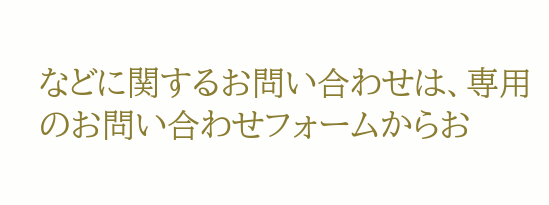などに関するお問い合わせは、専用のお問い合わせフォームからお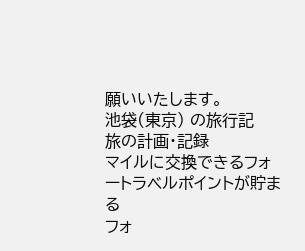願いいたします。
池袋(東京) の旅行記
旅の計画・記録
マイルに交換できるフォートラベルポイントが貯まる
フォ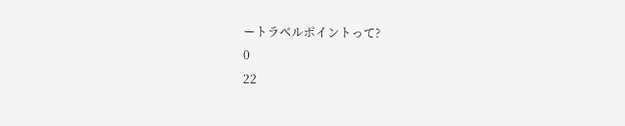ートラベルポイントって?
0
22